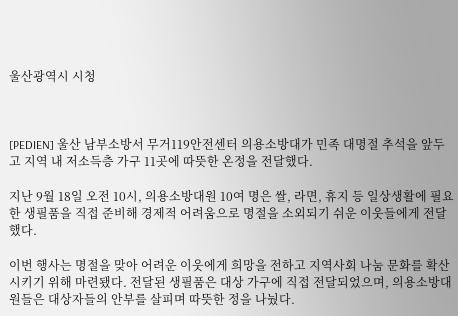울산광역시 시청



[PEDIEN] 울산 남부소방서 무거119안전센터 의용소방대가 민족 대명절 추석을 앞두고 지역 내 저소득층 가구 11곳에 따뜻한 온정을 전달했다.

지난 9월 18일 오전 10시, 의용소방대원 10여 명은 쌀, 라면, 휴지 등 일상생활에 필요한 생필품을 직접 준비해 경제적 어려움으로 명절을 소외되기 쉬운 이웃들에게 전달했다.

이번 행사는 명절을 맞아 어려운 이웃에게 희망을 전하고 지역사회 나눔 문화를 확산시키기 위해 마련됐다. 전달된 생필품은 대상 가구에 직접 전달되었으며, 의용소방대원들은 대상자들의 안부를 살피며 따뜻한 정을 나눴다.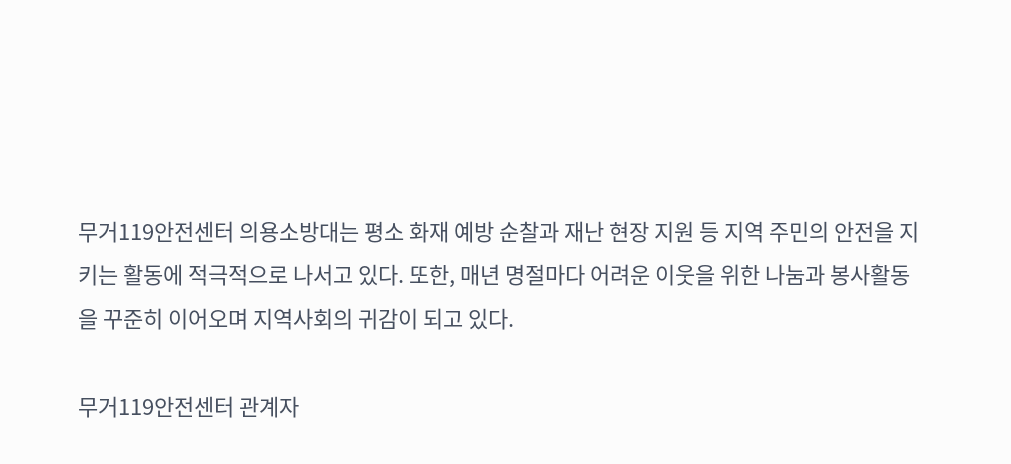무거119안전센터 의용소방대는 평소 화재 예방 순찰과 재난 현장 지원 등 지역 주민의 안전을 지키는 활동에 적극적으로 나서고 있다. 또한, 매년 명절마다 어려운 이웃을 위한 나눔과 봉사활동을 꾸준히 이어오며 지역사회의 귀감이 되고 있다.

무거119안전센터 관계자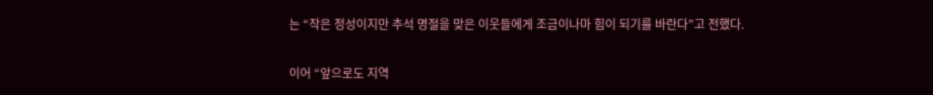는 “작은 정성이지만 추석 명절을 맞은 이웃들에게 조금이나마 힘이 되기를 바란다”고 전했다.

이어 “앞으로도 지역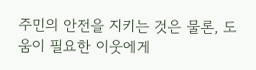주민의 안전을 지키는 것은 물론, 도움이 필요한 이웃에게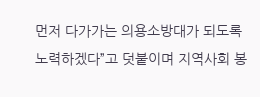먼저 다가가는 의용소방대가 되도록 노력하겠다”고 덧붙이며 지역사회 봉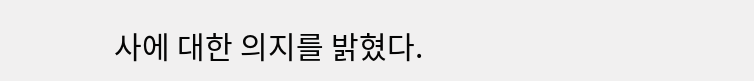사에 대한 의지를 밝혔다.